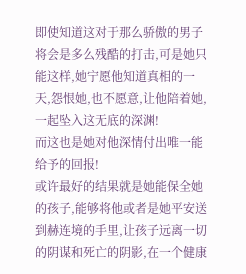即使知道这对于那么骄傲的男子将会是多么残酷的打击,可是她只能这样,她宁愿他知道真相的一天,怨恨她,也不愿意,让他陪着她,一起坠入这无底的深渊!
而这也是她对他深情付出唯一能给予的回报!
或许最好的结果就是她能保全她的孩子,能够将他或者是她平安送到赫连境的手里,让孩子远离一切的阴谋和死亡的阴影,在一个健康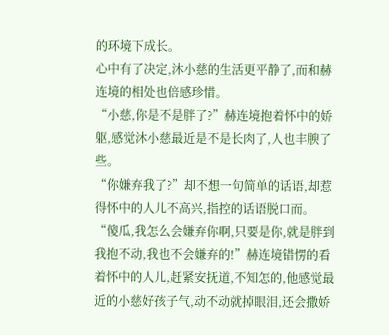的环境下成长。
心中有了决定,沐小慈的生活更平静了,而和赫连境的相处也倍感珍惜。
“小慈,你是不是胖了?”赫连境抱着怀中的娇躯,感觉沐小慈最近是不是长肉了,人也丰腴了些。
“你嫌弃我了?”却不想一句简单的话语,却惹得怀中的人儿不高兴,指控的话语脱口而。
“傻瓜,我怎么会嫌弃你啊,只要是你,就是胖到我抱不动,我也不会嫌弃的!”赫连境错愣的看着怀中的人儿,赶紧安抚道,不知怎的,他感觉最近的小慈好孩子气,动不动就掉眼泪,还会撒娇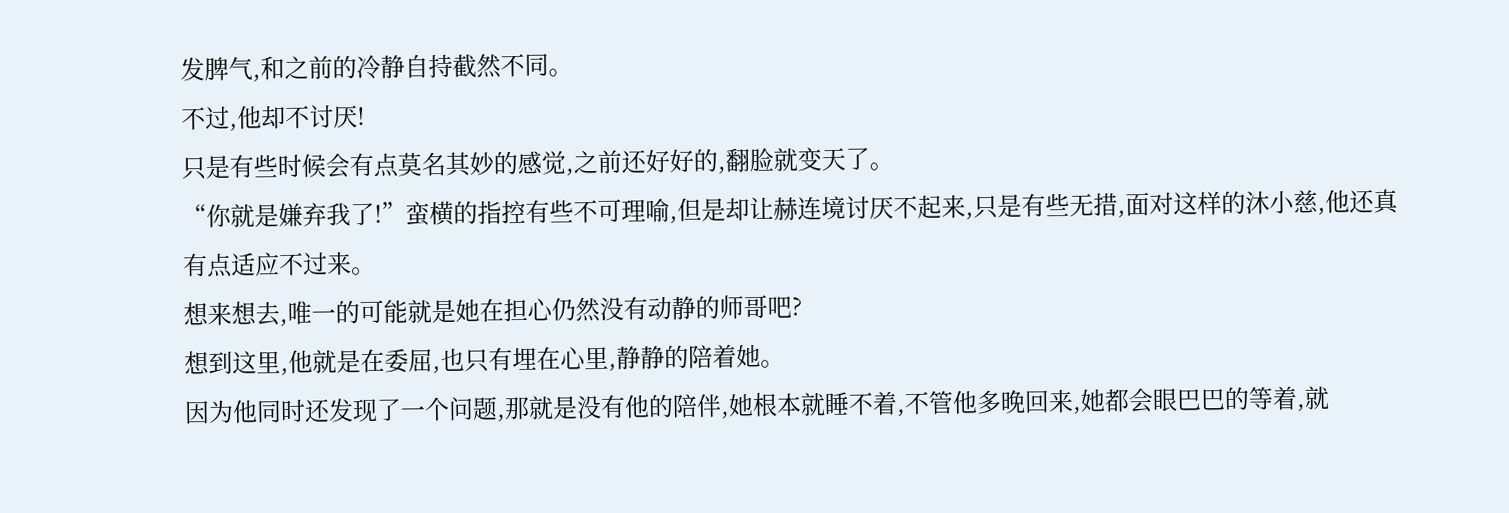发脾气,和之前的冷静自持截然不同。
不过,他却不讨厌!
只是有些时候会有点莫名其妙的感觉,之前还好好的,翻脸就变天了。
“你就是嫌弃我了!”蛮横的指控有些不可理喻,但是却让赫连境讨厌不起来,只是有些无措,面对这样的沐小慈,他还真有点适应不过来。
想来想去,唯一的可能就是她在担心仍然没有动静的师哥吧?
想到这里,他就是在委屈,也只有埋在心里,静静的陪着她。
因为他同时还发现了一个问题,那就是没有他的陪伴,她根本就睡不着,不管他多晚回来,她都会眼巴巴的等着,就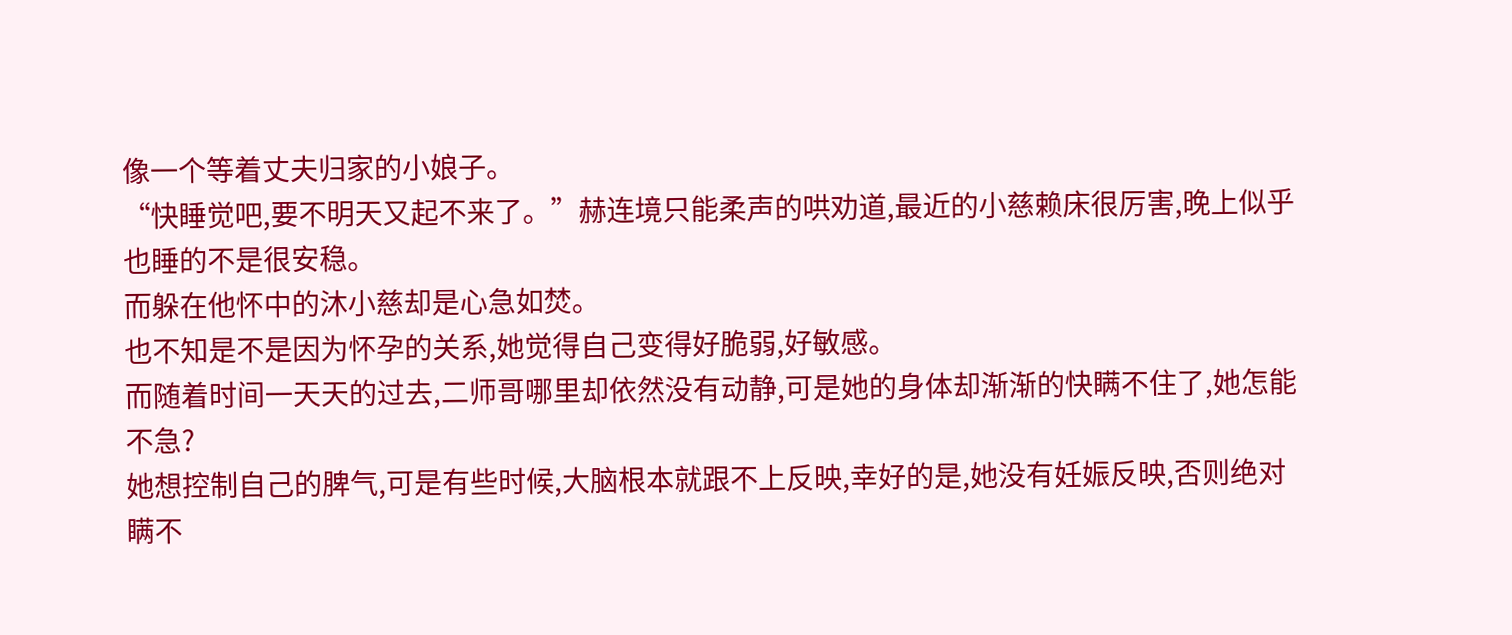像一个等着丈夫归家的小娘子。
“快睡觉吧,要不明天又起不来了。”赫连境只能柔声的哄劝道,最近的小慈赖床很厉害,晚上似乎也睡的不是很安稳。
而躲在他怀中的沐小慈却是心急如焚。
也不知是不是因为怀孕的关系,她觉得自己变得好脆弱,好敏感。
而随着时间一天天的过去,二师哥哪里却依然没有动静,可是她的身体却渐渐的快瞒不住了,她怎能不急?
她想控制自己的脾气,可是有些时候,大脑根本就跟不上反映,幸好的是,她没有妊娠反映,否则绝对瞒不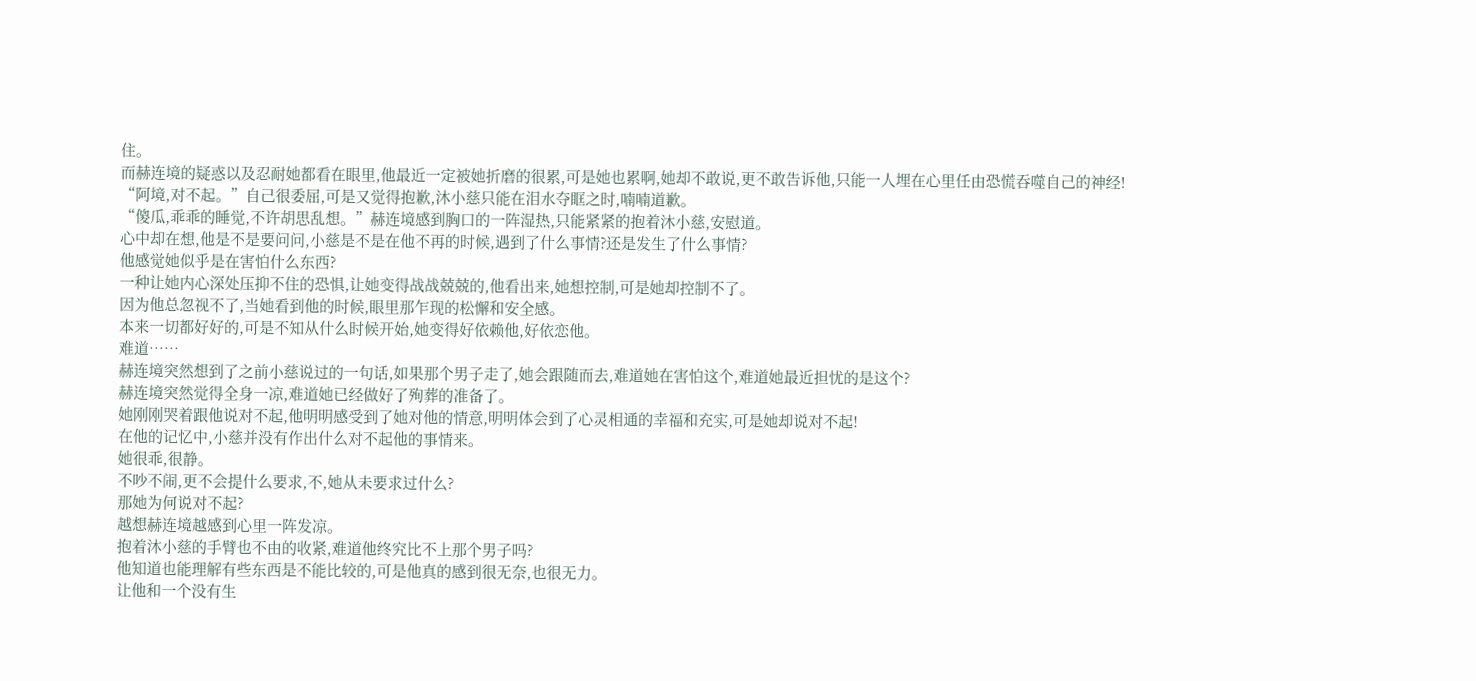住。
而赫连境的疑惑以及忍耐她都看在眼里,他最近一定被她折磨的很累,可是她也累啊,她却不敢说,更不敢告诉他,只能一人埋在心里任由恐慌吞噬自己的神经!
“阿境,对不起。”自己很委屈,可是又觉得抱歉,沐小慈只能在泪水夺眶之时,喃喃道歉。
“傻瓜,乖乖的睡觉,不许胡思乱想。”赫连境感到胸口的一阵湿热,只能紧紧的抱着沐小慈,安慰道。
心中却在想,他是不是要问问,小慈是不是在他不再的时候,遇到了什么事情?还是发生了什么事情?
他感觉她似乎是在害怕什么东西?
一种让她内心深处压抑不住的恐惧,让她变得战战兢兢的,他看出来,她想控制,可是她却控制不了。
因为他总忽视不了,当她看到他的时候,眼里那乍现的松懈和安全感。
本来一切都好好的,可是不知从什么时候开始,她变得好依赖他,好依恋他。
难道……
赫连境突然想到了之前小慈说过的一句话,如果那个男子走了,她会跟随而去,难道她在害怕这个,难道她最近担忧的是这个?
赫连境突然觉得全身一凉,难道她已经做好了殉葬的准备了。
她刚刚哭着跟他说对不起,他明明感受到了她对他的情意,明明体会到了心灵相通的幸福和充实,可是她却说对不起!
在他的记忆中,小慈并没有作出什么对不起他的事情来。
她很乖,很静。
不吵不闹,更不会提什么要求,不,她从未要求过什么?
那她为何说对不起?
越想赫连境越感到心里一阵发凉。
抱着沐小慈的手臂也不由的收紧,难道他终究比不上那个男子吗?
他知道也能理解有些东西是不能比较的,可是他真的感到很无奈,也很无力。
让他和一个没有生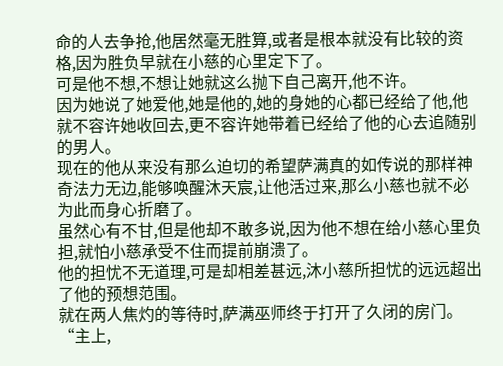命的人去争抢,他居然毫无胜算,或者是根本就没有比较的资格,因为胜负早就在小慈的心里定下了。
可是他不想,不想让她就这么抛下自己离开,他不许。
因为她说了她爱他,她是他的,她的身她的心都已经给了他,他就不容许她收回去,更不容许她带着已经给了他的心去追随别的男人。
现在的他从来没有那么迫切的希望萨满真的如传说的那样神奇法力无边,能够唤醒沐天宸,让他活过来,那么小慈也就不必为此而身心折磨了。
虽然心有不甘,但是他却不敢多说,因为他不想在给小慈心里负担,就怕小慈承受不住而提前崩溃了。
他的担忧不无道理,可是却相差甚远,沐小慈所担忧的远远超出了他的预想范围。
就在两人焦灼的等待时,萨满巫师终于打开了久闭的房门。
“主上,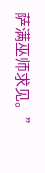萨满巫师求见。”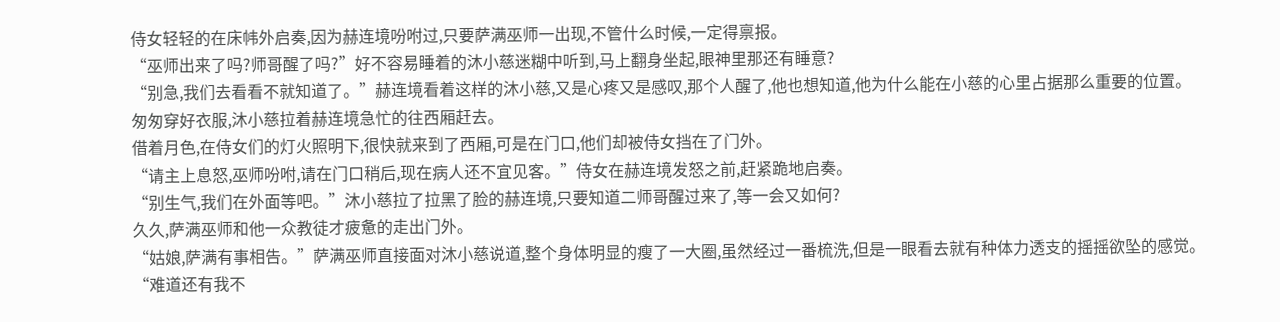侍女轻轻的在床帏外启奏,因为赫连境吩咐过,只要萨满巫师一出现,不管什么时候,一定得禀报。
“巫师出来了吗?师哥醒了吗?”好不容易睡着的沐小慈迷糊中听到,马上翻身坐起,眼神里那还有睡意?
“别急,我们去看看不就知道了。”赫连境看着这样的沐小慈,又是心疼又是感叹,那个人醒了,他也想知道,他为什么能在小慈的心里占据那么重要的位置。
匆匆穿好衣服,沐小慈拉着赫连境急忙的往西厢赶去。
借着月色,在侍女们的灯火照明下,很快就来到了西厢,可是在门口,他们却被侍女挡在了门外。
“请主上息怒,巫师吩咐,请在门口稍后,现在病人还不宜见客。”侍女在赫连境发怒之前,赶紧跪地启奏。
“别生气,我们在外面等吧。”沐小慈拉了拉黑了脸的赫连境,只要知道二师哥醒过来了,等一会又如何?
久久,萨满巫师和他一众教徒才疲惫的走出门外。
“姑娘,萨满有事相告。”萨满巫师直接面对沐小慈说道,整个身体明显的瘦了一大圈,虽然经过一番梳洗,但是一眼看去就有种体力透支的摇摇欲坠的感觉。
“难道还有我不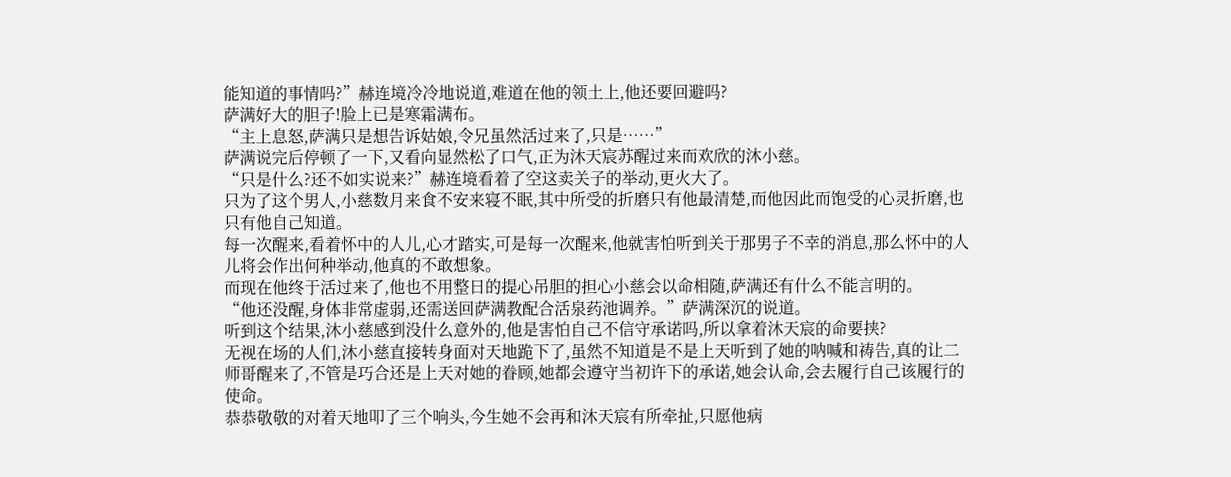能知道的事情吗?”赫连境冷冷地说道,难道在他的领土上,他还要回避吗?
萨满好大的胆子!脸上已是寒霜满布。
“主上息怒,萨满只是想告诉姑娘,令兄虽然活过来了,只是……”
萨满说完后停顿了一下,又看向显然松了口气,正为沐天宸苏醒过来而欢欣的沐小慈。
“只是什么?还不如实说来?”赫连境看着了空这卖关子的举动,更火大了。
只为了这个男人,小慈数月来食不安来寝不眠,其中所受的折磨只有他最清楚,而他因此而饱受的心灵折磨,也只有他自己知道。
每一次醒来,看着怀中的人儿,心才踏实,可是每一次醒来,他就害怕听到关于那男子不幸的消息,那么怀中的人儿将会作出何种举动,他真的不敢想象。
而现在他终于活过来了,他也不用整日的提心吊胆的担心小慈会以命相随,萨满还有什么不能言明的。
“他还没醒,身体非常虚弱,还需送回萨满教配合活泉药池调养。”萨满深沉的说道。
听到这个结果,沐小慈感到没什么意外的,他是害怕自己不信守承诺吗,所以拿着沐天宸的命要挟?
无视在场的人们,沐小慈直接转身面对天地跪下了,虽然不知道是不是上天听到了她的呐喊和祷告,真的让二师哥醒来了,不管是巧合还是上天对她的眷顾,她都会遵守当初许下的承诺,她会认命,会去履行自己该履行的使命。
恭恭敬敬的对着天地叩了三个响头,今生她不会再和沐天宸有所牵扯,只愿他病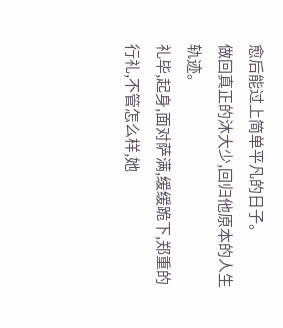愈后能过上简单平凡的日子。
做回真正的沐大少,回归他原本的人生轨迹。
礼毕,起身,面对萨满,缓缓跪下,郑重的行礼,不管怎么样,她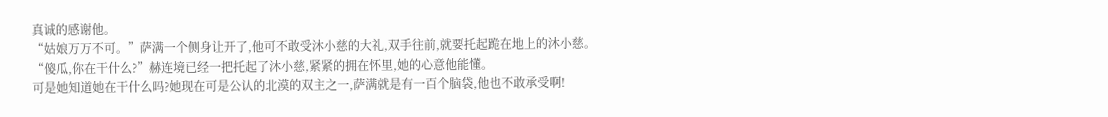真诚的感谢他。
“姑娘万万不可。”萨满一个侧身让开了,他可不敢受沐小慈的大礼,双手往前,就要托起跪在地上的沐小慈。
“傻瓜,你在干什么?”赫连境已经一把托起了沐小慈,紧紧的拥在怀里,她的心意他能懂。
可是她知道她在干什么吗?她现在可是公认的北漠的双主之一,萨满就是有一百个脑袋,他也不敢承受啊!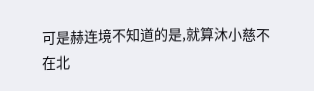可是赫连境不知道的是,就算沐小慈不在北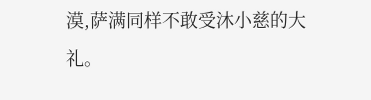漠,萨满同样不敢受沐小慈的大礼。